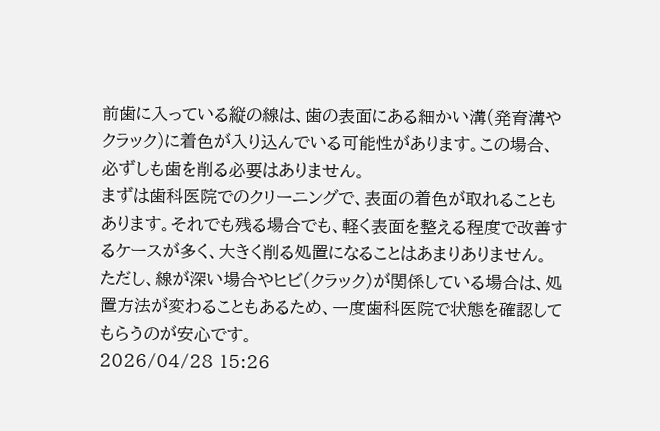前歯に入っている縦の線は、歯の表面にある細かい溝(発育溝やクラック)に着色が入り込んでいる可能性があります。この場合、必ずしも歯を削る必要はありません。
まずは歯科医院でのクリーニングで、表面の着色が取れることもあります。それでも残る場合でも、軽く表面を整える程度で改善するケースが多く、大きく削る処置になることはあまりありません。
ただし、線が深い場合やヒビ(クラック)が関係している場合は、処置方法が変わることもあるため、一度歯科医院で状態を確認してもらうのが安心です。
2026/04/28 15:26